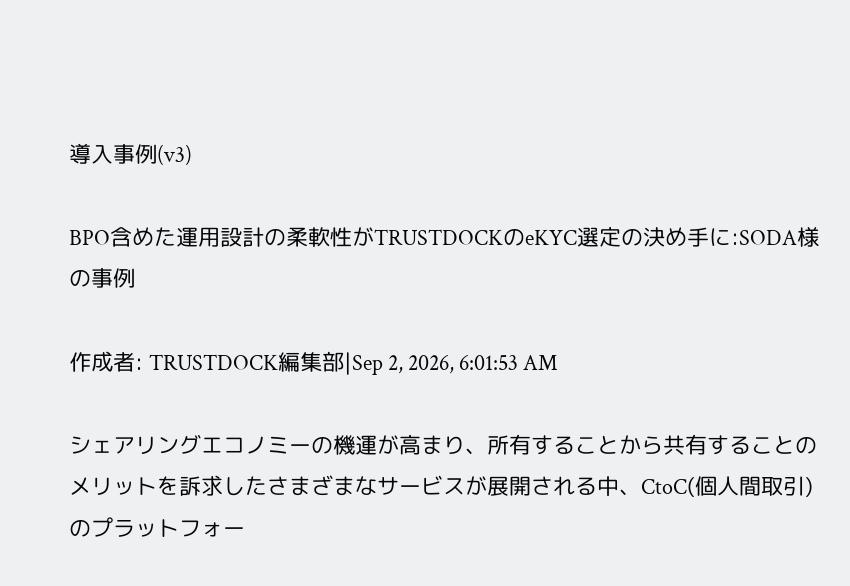導入事例(v3)

BPO含めた運用設計の柔軟性がTRUSTDOCKのeKYC選定の決め手に:SODA様の事例

作成者: TRUSTDOCK編集部|Sep 2, 2026, 6:01:53 AM

シェアリングエコノミーの機運が高まり、所有することから共有することのメリットを訴求したさまざまなサービスが展開される中、CtoC(個人間取引)のプラットフォー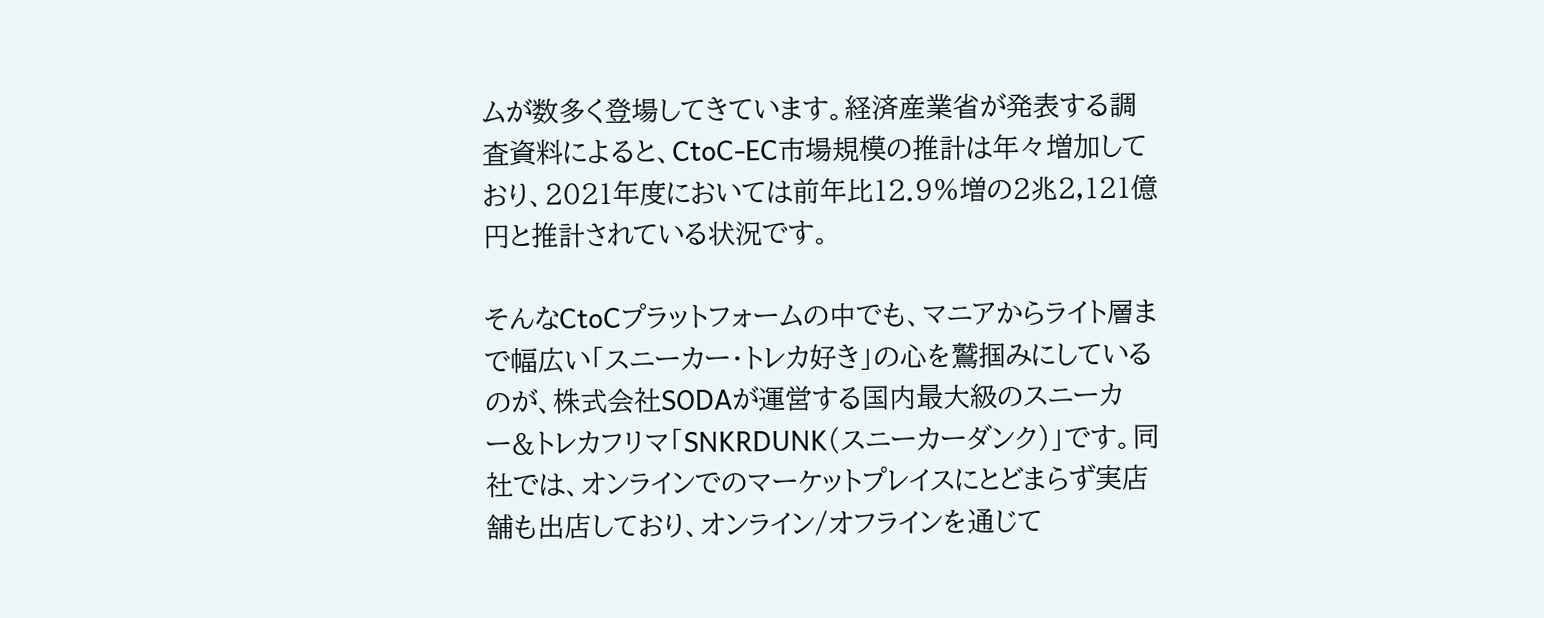ムが数多く登場してきています。経済産業省が発表する調査資料によると、CtoC-EC市場規模の推計は年々増加しており、2021年度においては前年比12.9%増の2兆2,121億円と推計されている状況です。

そんなCtoCプラットフォームの中でも、マニアからライト層まで幅広い「スニーカー・トレカ好き」の心を鷲掴みにしているのが、株式会社SODAが運営する国内最大級のスニーカー&トレカフリマ「SNKRDUNK(スニーカーダンク)」です。同社では、オンラインでのマーケットプレイスにとどまらず実店舗も出店しており、オンライン/オフラインを通じて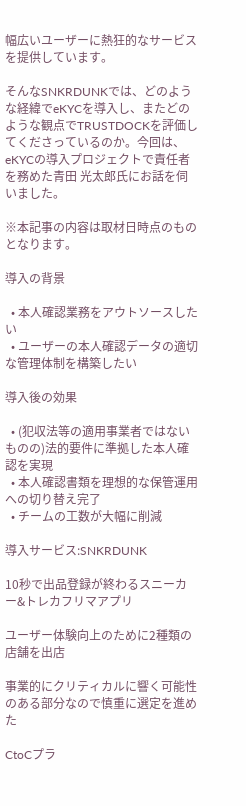幅広いユーザーに熱狂的なサービスを提供しています。

そんなSNKRDUNKでは、どのような経緯でeKYCを導入し、またどのような観点でTRUSTDOCKを評価してくださっているのか。今回は、eKYCの導入プロジェクトで責任者を務めた青田 光太郎氏にお話を伺いました。

※本記事の内容は取材日時点のものとなります。

導入の背景

  • 本人確認業務をアウトソースしたい
  • ユーザーの本人確認データの適切な管理体制を構築したい

導入後の効果

  • (犯収法等の適用事業者ではないものの)法的要件に準拠した本人確認を実現
  • 本人確認書類を理想的な保管運用への切り替え完了
  • チームの工数が大幅に削減

導入サービス:SNKRDUNK

10秒で出品登録が終わるスニーカー&トレカフリマアプリ

ユーザー体験向上のために2種類の店舗を出店

事業的にクリティカルに響く可能性のある部分なので慎重に選定を進めた

CtoCプラ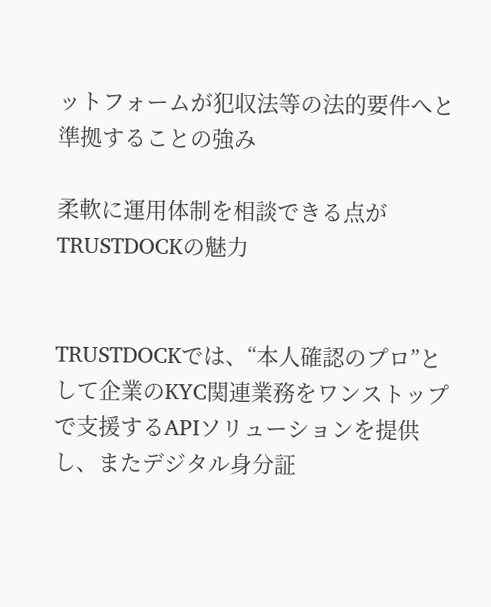ットフォームが犯収法等の法的要件へと準拠することの強み

柔軟に運用体制を相談できる点がTRUSTDOCKの魅力


TRUSTDOCKでは、“本人確認のプロ”として企業のKYC関連業務をワンストップで支援するAPIソリューションを提供し、またデジタル身分証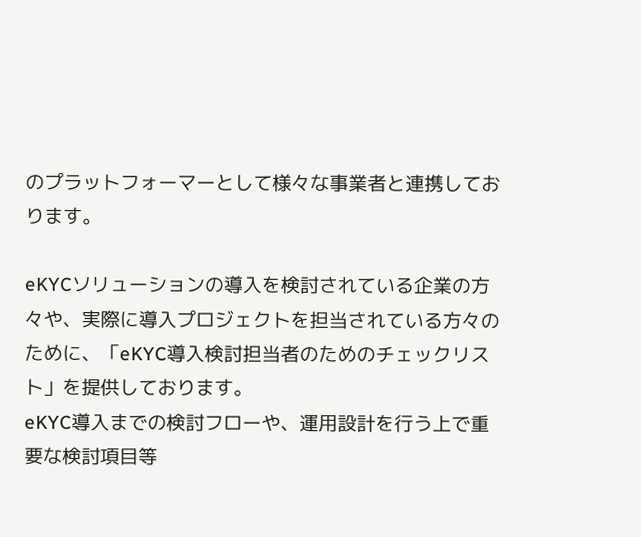のプラットフォーマーとして様々な事業者と連携しております。

eKYCソリューションの導入を検討されている企業の方々や、実際に導入プロジェクトを担当されている方々のために、「eKYC導入検討担当者のためのチェックリスト」を提供しております。
eKYC導入までの検討フローや、運用設計を行う上で重要な検討項目等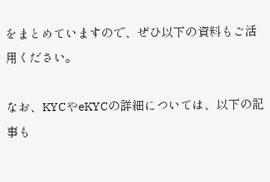をまとめていますので、ぜひ以下の資料もご活用ください。

なお、KYCやeKYCの詳細については、以下の記事も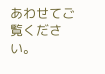あわせてご覧ください。